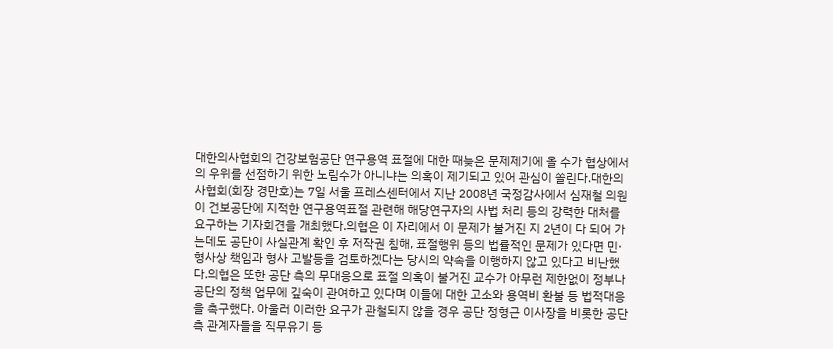대한의사협회의 건강보험공단 연구용역 표절에 대한 때늦은 문제제기에 올 수가 협상에서의 우위를 선점하기 위한 노림수가 아니냐는 의혹이 제기되고 있어 관심이 쏠린다.대한의사협회(회장 경만호)는 7일 서울 프레스센터에서 지난 2008년 국정감사에서 심재철 의원이 건보공단에 지적한 연구용역표절 관련해 해당연구자의 사법 처리 등의 강력한 대처를 요구하는 기자회견을 개최했다.의협은 이 자리에서 이 문제가 불거진 지 2년이 다 되어 가는데도 공단이 사실관계 확인 후 저작권 침해, 표절행위 등의 법률적인 문제가 있다면 민·형사상 책임과 형사 고발등을 검토하겠다는 당시의 약속을 이행하지 않고 있다고 비난했다.의협은 또한 공단 측의 무대응으로 표절 의혹이 불거진 교수가 아무런 제한없이 정부나 공단의 정책 업무에 깊숙이 관여하고 있다며 이들에 대한 고소와 용역비 환불 등 법적대응을 촉구했다. 아울러 이러한 요구가 관철되지 않을 경우 공단 정형근 이사장을 비롯한 공단 측 관계자들을 직무유기 등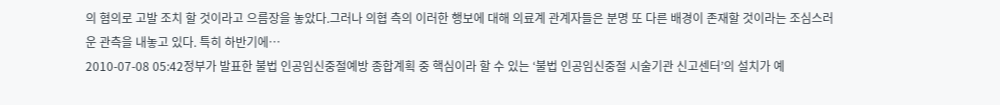의 혐의로 고발 조치 할 것이라고 으름장을 놓았다.그러나 의협 측의 이러한 행보에 대해 의료계 관계자들은 분명 또 다른 배경이 존재할 것이라는 조심스러운 관측을 내놓고 있다. 특히 하반기에…
2010-07-08 05:42정부가 발표한 불법 인공임신중절예방 종합계획 중 핵심이라 할 수 있는 ‘불법 인공임신중절 시술기관 신고센터’의 설치가 예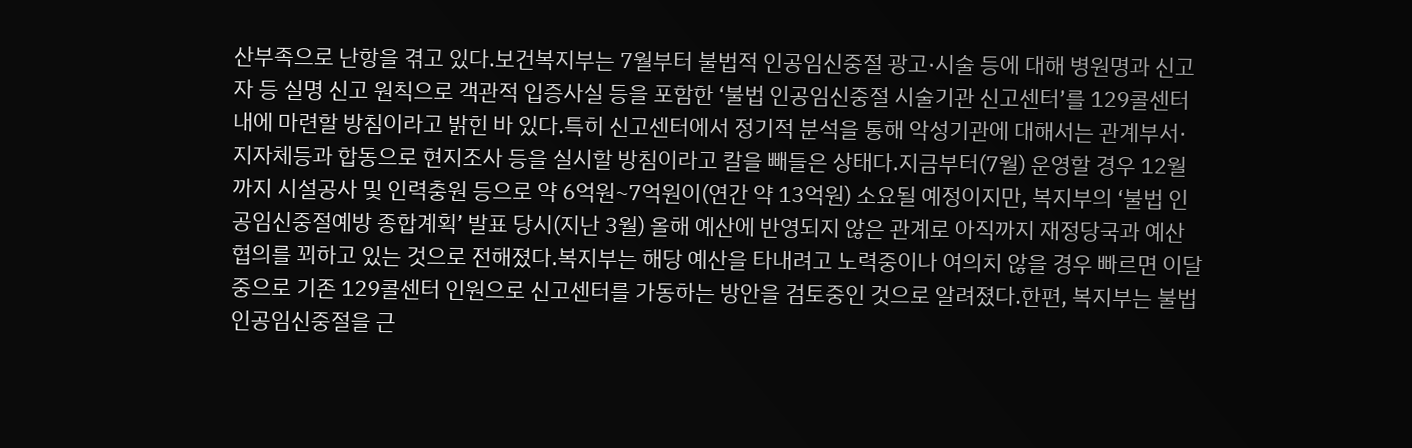산부족으로 난항을 겪고 있다.보건복지부는 7월부터 불법적 인공임신중절 광고·시술 등에 대해 병원명과 신고자 등 실명 신고 원칙으로 객관적 입증사실 등을 포함한 ‘불법 인공임신중절 시술기관 신고센터’를 129콜센터내에 마련할 방침이라고 밝힌 바 있다.특히 신고센터에서 정기적 분석을 통해 악성기관에 대해서는 관계부서·지자체등과 합동으로 현지조사 등을 실시할 방침이라고 칼을 빼들은 상태다.지금부터(7월) 운영할 경우 12월까지 시설공사 및 인력충원 등으로 약 6억원~7억원이(연간 약 13억원) 소요될 예정이지만, 복지부의 ‘불법 인공임신중절예방 종합계획’ 발표 당시(지난 3월) 올해 예산에 반영되지 않은 관계로 아직까지 재정당국과 예산협의를 꾀하고 있는 것으로 전해졌다.복지부는 해당 예산을 타내려고 노력중이나 여의치 않을 경우 빠르면 이달 중으로 기존 129콜센터 인원으로 신고센터를 가동하는 방안을 검토중인 것으로 알려졌다.한편, 복지부는 불법 인공임신중절을 근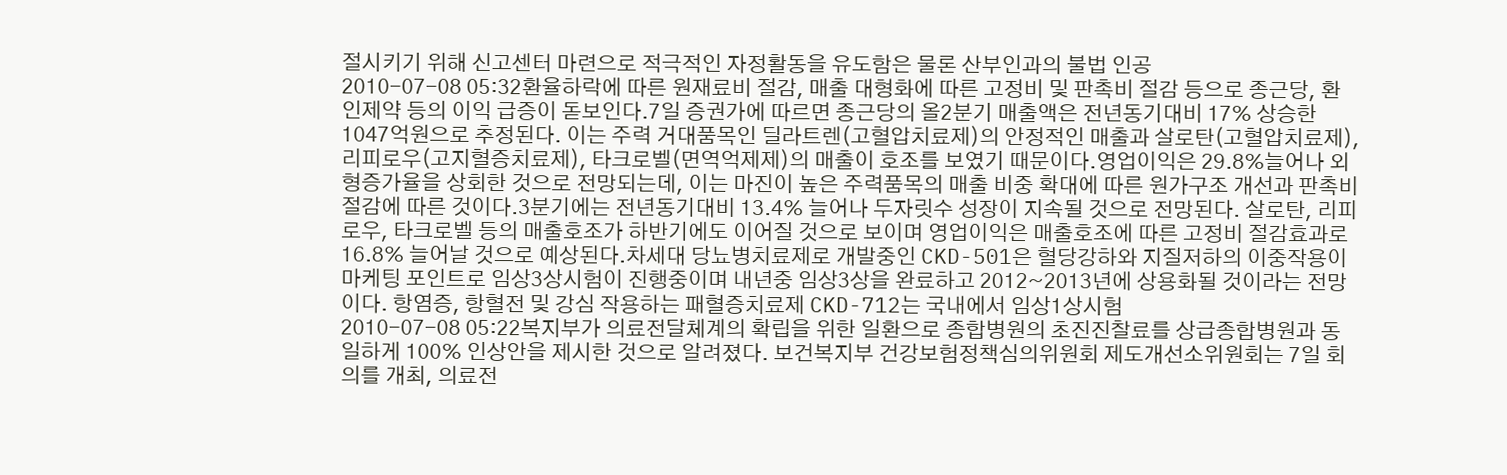절시키기 위해 신고센터 마련으로 적극적인 자정활동을 유도함은 물론 산부인과의 불법 인공
2010-07-08 05:32환율하락에 따른 원재료비 절감, 매출 대형화에 따른 고정비 및 판촉비 절감 등으로 종근당, 환인제약 등의 이익 급증이 돋보인다.7일 증권가에 따르면 종근당의 올2분기 매출액은 전년동기대비 17% 상승한 1047억원으로 추정된다. 이는 주력 거대품목인 딜라트렌(고혈압치료제)의 안정적인 매출과 살로탄(고혈압치료제), 리피로우(고지혈증치료제), 타크로벨(면역억제제)의 매출이 호조를 보였기 때문이다.영업이익은 29.8%늘어나 외형증가율을 상회한 것으로 전망되는데, 이는 마진이 높은 주력품목의 매출 비중 확대에 따른 원가구조 개선과 판촉비 절감에 따른 것이다.3분기에는 전년동기대비 13.4% 늘어나 두자릿수 성장이 지속될 것으로 전망된다. 살로탄, 리피로우, 타크로벨 등의 매출호조가 하반기에도 이어질 것으로 보이며 영업이익은 매출호조에 따른 고정비 절감효과로 16.8% 늘어날 것으로 예상된다.차세대 당뇨병치료제로 개발중인 CKD-501은 혈당강하와 지질저하의 이중작용이 마케팅 포인트로 임상3상시험이 진행중이며 내년중 임상3상을 완료하고 2012~2013년에 상용화될 것이라는 전망이다. 항염증, 항혈전 및 강심 작용하는 패혈증치료제 CKD-712는 국내에서 임상1상시험
2010-07-08 05:22복지부가 의료전달체계의 확립을 위한 일환으로 종합병원의 초진진찰료를 상급종합병원과 동일하게 100% 인상안을 제시한 것으로 알려졌다. 보건복지부 건강보험정책심의위원회 제도개선소위원회는 7일 회의를 개최, 의료전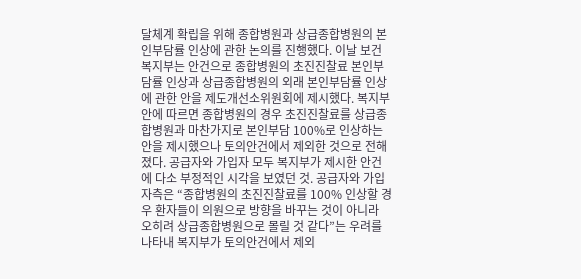달체계 확립을 위해 종합병원과 상급종합병원의 본인부담률 인상에 관한 논의를 진행했다. 이날 보건복지부는 안건으로 종합병원의 초진진찰료 본인부담률 인상과 상급종합병원의 외래 본인부담률 인상에 관한 안을 제도개선소위원회에 제시했다. 복지부 안에 따르면 종합병원의 경우 초진진찰료를 상급종합병원과 마찬가지로 본인부담 100%로 인상하는 안을 제시했으나 토의안건에서 제외한 것으로 전해졌다. 공급자와 가입자 모두 복지부가 제시한 안건에 다소 부정적인 시각을 보였던 것. 공급자와 가입자측은 “종합병원의 초진진찰료를 100% 인상할 경우 환자들이 의원으로 방향을 바꾸는 것이 아니라 오히려 상급종합병원으로 몰릴 것 같다”는 우려를 나타내 복지부가 토의안건에서 제외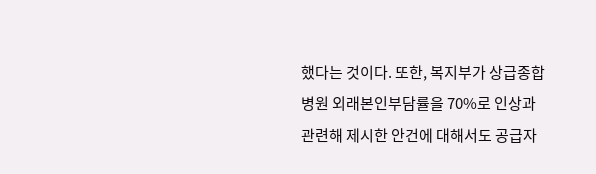했다는 것이다. 또한, 복지부가 상급종합병원 외래본인부담률을 70%로 인상과 관련해 제시한 안건에 대해서도 공급자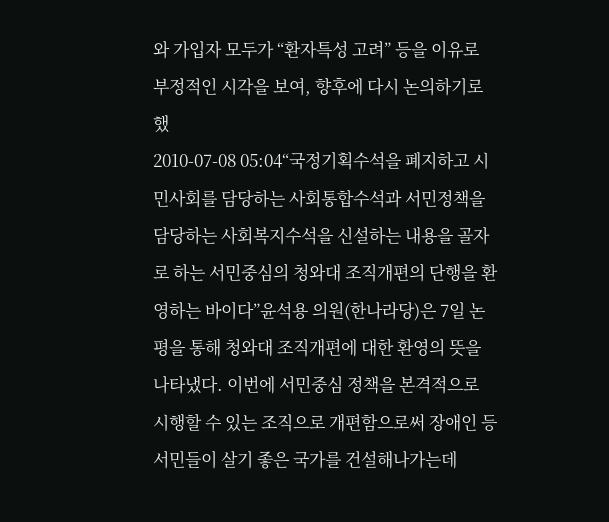와 가입자 모두가 “환자특성 고려” 등을 이유로 부정적인 시각을 보여, 향후에 다시 논의하기로 했
2010-07-08 05:04“국정기획수석을 폐지하고 시민사회를 담당하는 사회통합수석과 서민정책을 담당하는 사회복지수석을 신설하는 내용을 골자로 하는 서민중심의 청와대 조직개편의 단행을 환영하는 바이다”윤석용 의원(한나라당)은 7일 논평을 통해 청와대 조직개편에 대한 환영의 뜻을 나타냈다. 이번에 서민중심 정책을 본격적으로 시행할 수 있는 조직으로 개편함으로써 장애인 등 서민들이 살기 좋은 국가를 건설해나가는데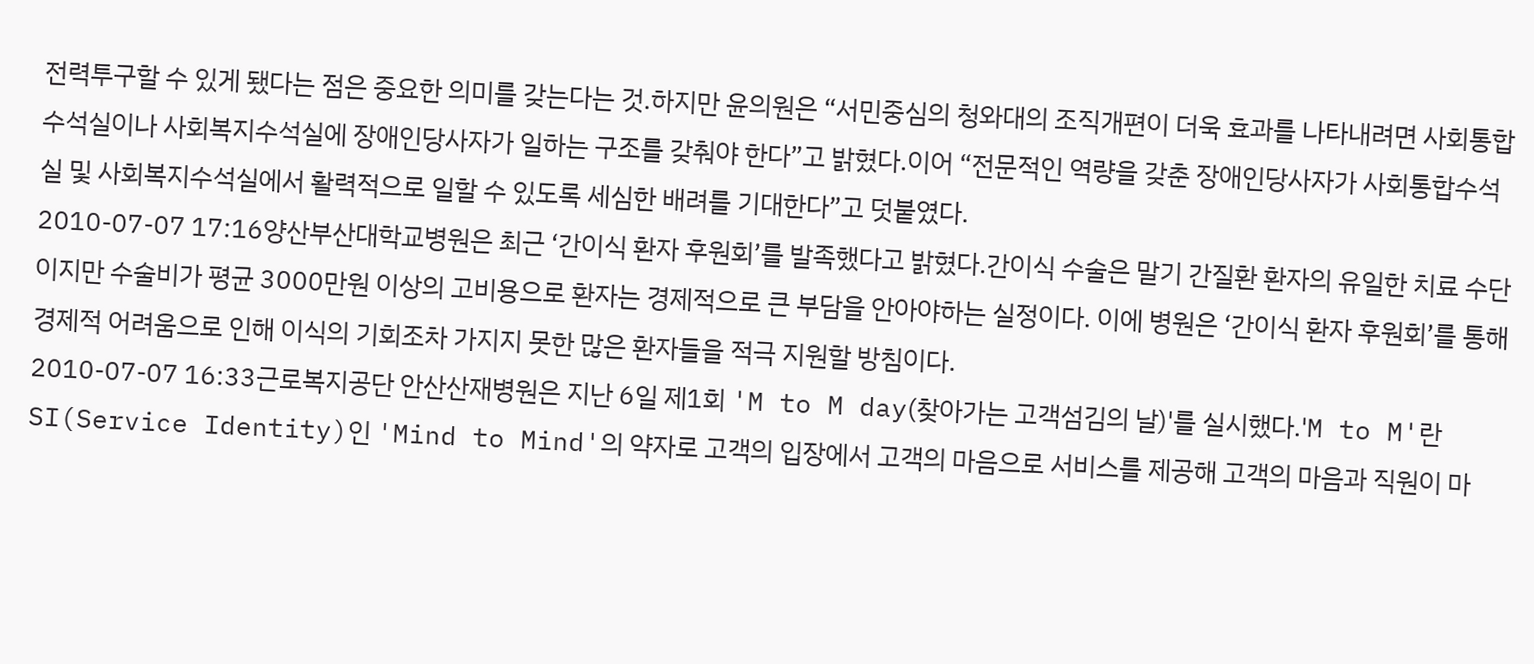전력투구할 수 있게 됐다는 점은 중요한 의미를 갖는다는 것.하지만 윤의원은 “서민중심의 청와대의 조직개편이 더욱 효과를 나타내려면 사회통합수석실이나 사회복지수석실에 장애인당사자가 일하는 구조를 갖춰야 한다”고 밝혔다.이어 “전문적인 역량을 갖춘 장애인당사자가 사회통합수석실 및 사회복지수석실에서 활력적으로 일할 수 있도록 세심한 배려를 기대한다”고 덧붙였다.
2010-07-07 17:16양산부산대학교병원은 최근 ‘간이식 환자 후원회’를 발족했다고 밝혔다.간이식 수술은 말기 간질환 환자의 유일한 치료 수단이지만 수술비가 평균 3000만원 이상의 고비용으로 환자는 경제적으로 큰 부담을 안아야하는 실정이다. 이에 병원은 ‘간이식 환자 후원회’를 통해 경제적 어려움으로 인해 이식의 기회조차 가지지 못한 많은 환자들을 적극 지원할 방침이다.
2010-07-07 16:33근로복지공단 안산산재병원은 지난 6일 제1회 'M to M day(찾아가는 고객섬김의 날)'를 실시했다.'M to M'란 SI(Service Identity)인 'Mind to Mind'의 약자로 고객의 입장에서 고객의 마음으로 서비스를 제공해 고객의 마음과 직원이 마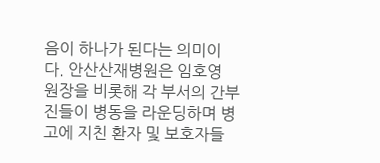음이 하나가 된다는 의미이다. 안산산재병원은 임호영 원장을 비롯해 각 부서의 간부진들이 병동을 라운딩하며 병고에 지친 환자 및 보호자들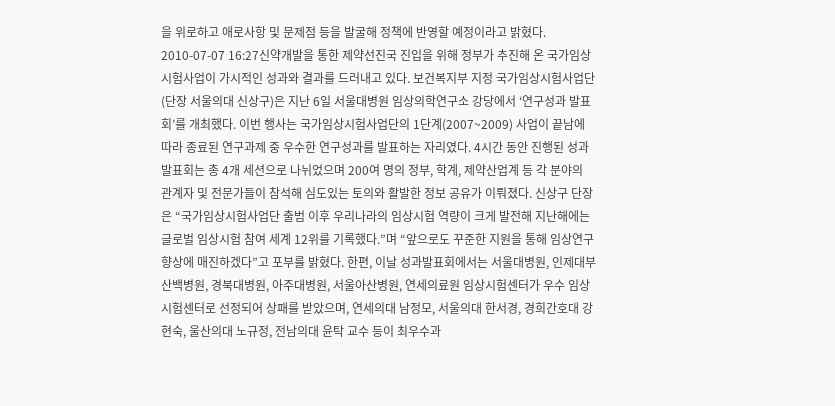을 위로하고 애로사항 및 문제점 등을 발굴해 정책에 반영할 예정이라고 밝혔다.
2010-07-07 16:27신약개발을 통한 제약선진국 진입을 위해 정부가 추진해 온 국가임상시험사업이 가시적인 성과와 결과를 드러내고 있다. 보건복지부 지정 국가임상시험사업단(단장 서울의대 신상구)은 지난 6일 서울대병원 임상의학연구소 강당에서 ‘연구성과 발표회’를 개최했다. 이번 행사는 국가임상시험사업단의 1단계(2007~2009) 사업이 끝남에 따라 종료된 연구과제 중 우수한 연구성과를 발표하는 자리였다. 4시간 동안 진행된 성과발표회는 총 4개 세션으로 나뉘었으며 200여 명의 정부, 학계, 제약산업계 등 각 분야의 관계자 및 전문가들이 참석해 심도있는 토의와 활발한 정보 공유가 이뤄졌다. 신상구 단장은 “국가임상시험사업단 출범 이후 우리나라의 임상시험 역량이 크게 발전해 지난해에는 글로벌 임상시험 참여 세계 12위를 기록했다.”며 “앞으로도 꾸준한 지원을 통해 임상연구 향상에 매진하겠다”고 포부를 밝혔다. 한편, 이날 성과발표회에서는 서울대병원, 인제대부산백병원, 경북대병원, 아주대병원, 서울아산병원, 연세의료원 임상시험센터가 우수 임상시험센터로 선정되어 상패를 받았으며, 연세의대 남정모, 서울의대 한서경, 경희간호대 강현숙, 울산의대 노규정, 전남의대 윤탁 교수 등이 최우수과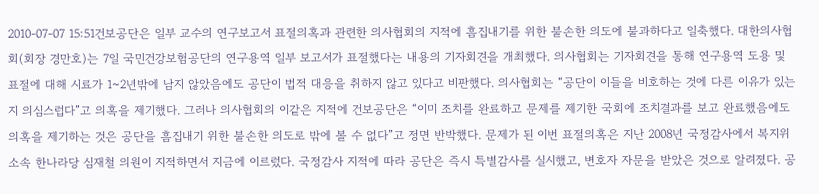2010-07-07 15:51건보공단은 일부 교수의 연구보고서 표절의혹과 관련한 의사협회의 지적에 흠집내기를 위한 불손한 의도에 불과하다고 일축했다. 대한의사협회(회장 경만호)는 7일 국민건강보험공단의 연구용역 일부 보고서가 표절했다는 내용의 기자회견을 개최했다. 의사협회는 기자회견을 통해 연구용역 도용 및 표절에 대해 시료가 1~2년밖에 남지 않았음에도 공단이 법적 대응을 취하지 않고 있다고 비판했다. 의사협회는 “공단이 이들을 비호하는 것에 다른 이유가 있는지 의심스럽다”고 의혹을 제기했다. 그러나 의사협회의 이같은 지적에 건보공단은 “이미 조치를 완료하고 문제를 제기한 국회에 조치결과를 보고 완료했음에도 의혹을 제기하는 것은 공단을 흠집내기 위한 불손한 의도로 밖에 볼 수 없다”고 정면 반박했다. 문제가 된 이번 표절의혹은 지난 2008년 국정감사에서 복지위 소속 한나라당 심재철 의원이 지적하면서 지금에 이르렀다. 국정감사 지적에 따라 공단은 즉시 특별감사를 실시했고, 변호자 자문을 받았은 것으로 알려졌다. 공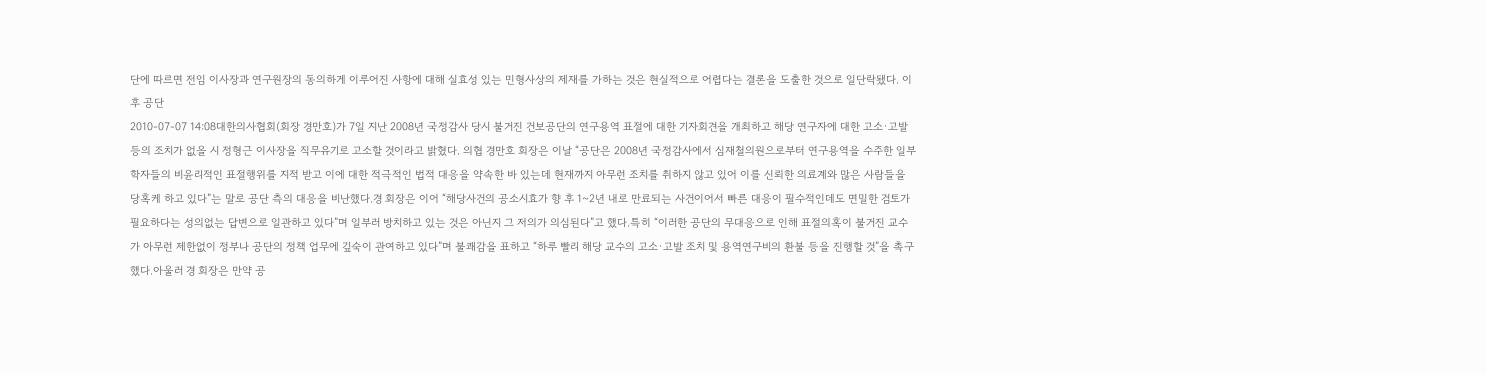단에 따르면 전임 이사장과 연구원장의 동의하게 이루어진 사항에 대해 실효성 있는 민형사상의 제재를 가하는 것은 현실적으로 어렵다는 결론을 도출한 것으로 일단락됐다. 이후 공단
2010-07-07 14:08대한의사협회(회장 경만호)가 7일 지난 2008년 국정감사 당시 불거진 건보공단의 연구용역 표절에 대한 기자회견을 개최하고 해당 연구자에 대한 고소·고발 등의 조치가 없을 시 정형근 이사장을 직무유기로 고소할 것이라고 밝혔다. 의협 경만호 회장은 이날 “공단은 2008년 국정감사에서 심재철의원으로부터 연구용역을 수주한 일부 학자들의 비윤리적인 표절행위를 지적 받고 이에 대한 적극적인 법적 대응을 약속한 바 있는데 현재까지 아무런 조치를 취하지 않고 있어 이를 신뢰한 의료계와 많은 사람들을 당혹케 하고 있다”는 말로 공단 측의 대응을 비난했다.경 회장은 이어 “해당사건의 공소시효가 향 후 1~2년 내로 만료되는 사건이어서 빠른 대응이 필수적인데도 면밀한 검토가 필요하다는 성의없는 답변으로 일관하고 있다”며 일부러 방치하고 있는 것은 아닌지 그 저의가 의심된다”고 했다.특히 “이러한 공단의 무대응으로 인해 표절의혹이 불거진 교수가 아무런 제한없이 정부나 공단의 정책 업무에 깊숙이 관여하고 있다”며 불쾌감을 표하고 “하루 빨리 해당 교수의 고소·고발 조치 및 용역연구비의 환불 등을 진행할 것”을 촉구했다.아울러 경 회장은 만약 공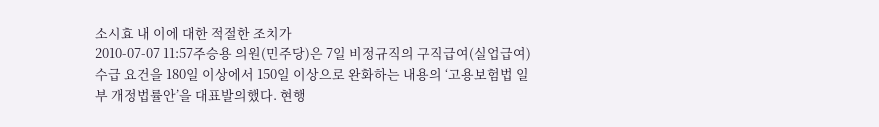소시효 내 이에 대한 적절한 조치가
2010-07-07 11:57주승용 의원(민주당)은 7일 비정규직의 구직급여(실업급여) 수급 요건을 180일 이상에서 150일 이상으로 완화하는 내용의 ‘고용보험법 일부 개정법률안’을 대표발의했다. 현행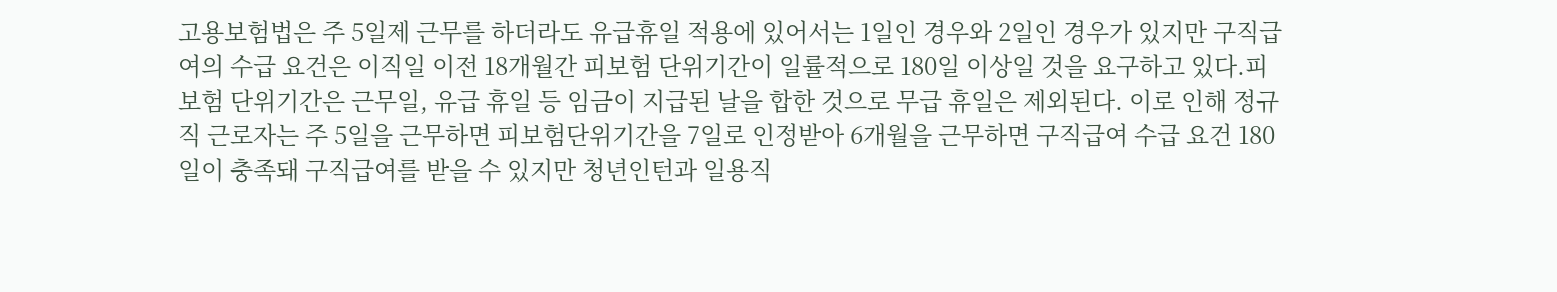고용보험법은 주 5일제 근무를 하더라도 유급휴일 적용에 있어서는 1일인 경우와 2일인 경우가 있지만 구직급여의 수급 요건은 이직일 이전 18개월간 피보험 단위기간이 일률적으로 180일 이상일 것을 요구하고 있다.피보험 단위기간은 근무일, 유급 휴일 등 임금이 지급된 날을 합한 것으로 무급 휴일은 제외된다. 이로 인해 정규직 근로자는 주 5일을 근무하면 피보험단위기간을 7일로 인정받아 6개월을 근무하면 구직급여 수급 요건 180일이 충족돼 구직급여를 받을 수 있지만 청년인턴과 일용직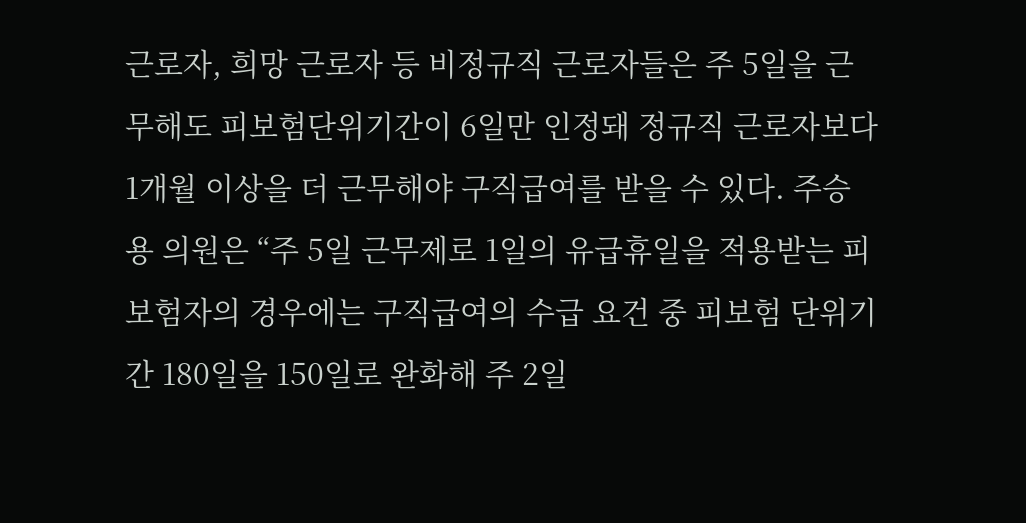근로자, 희망 근로자 등 비정규직 근로자들은 주 5일을 근무해도 피보험단위기간이 6일만 인정돼 정규직 근로자보다 1개월 이상을 더 근무해야 구직급여를 받을 수 있다. 주승용 의원은 “주 5일 근무제로 1일의 유급휴일을 적용받는 피보험자의 경우에는 구직급여의 수급 요건 중 피보험 단위기간 180일을 150일로 완화해 주 2일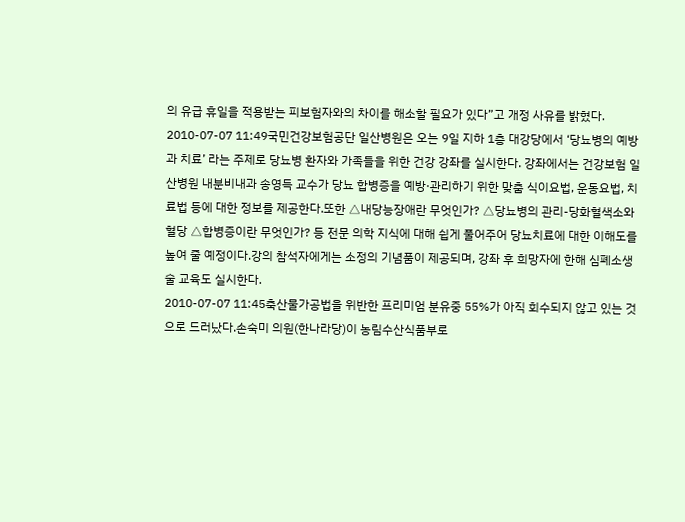의 유급 휴일을 적용받는 피보험자와의 차이를 해소할 필요가 있다”고 개정 사유를 밝혔다.
2010-07-07 11:49국민건강보험공단 일산병원은 오는 9일 지하 1층 대강당에서 ‘당뇨병의 예방과 치료’ 라는 주제로 당뇨병 환자와 가족들을 위한 건강 강좌를 실시한다. 강좌에서는 건강보험 일산병원 내분비내과 송영득 교수가 당뇨 합병증을 예방·관리하기 위한 맞춤 식이요법, 운동요법, 치료법 등에 대한 정보를 제공한다.또한 △내당능장애란 무엇인가? △당뇨병의 관리-당화혈색소와 혈당 △합병증이란 무엇인가? 등 전문 의학 지식에 대해 쉽게 풀어주어 당뇨치료에 대한 이해도를 높여 줄 예정이다.강의 참석자에게는 소정의 기념품이 제공되며, 강좌 후 희망자에 한해 심폐소생술 교육도 실시한다.
2010-07-07 11:45축산물가공법을 위반한 프리미엄 분유중 55%가 아직 회수되지 않고 있는 것으로 드러났다.손숙미 의원(한나라당)이 농림수산식품부로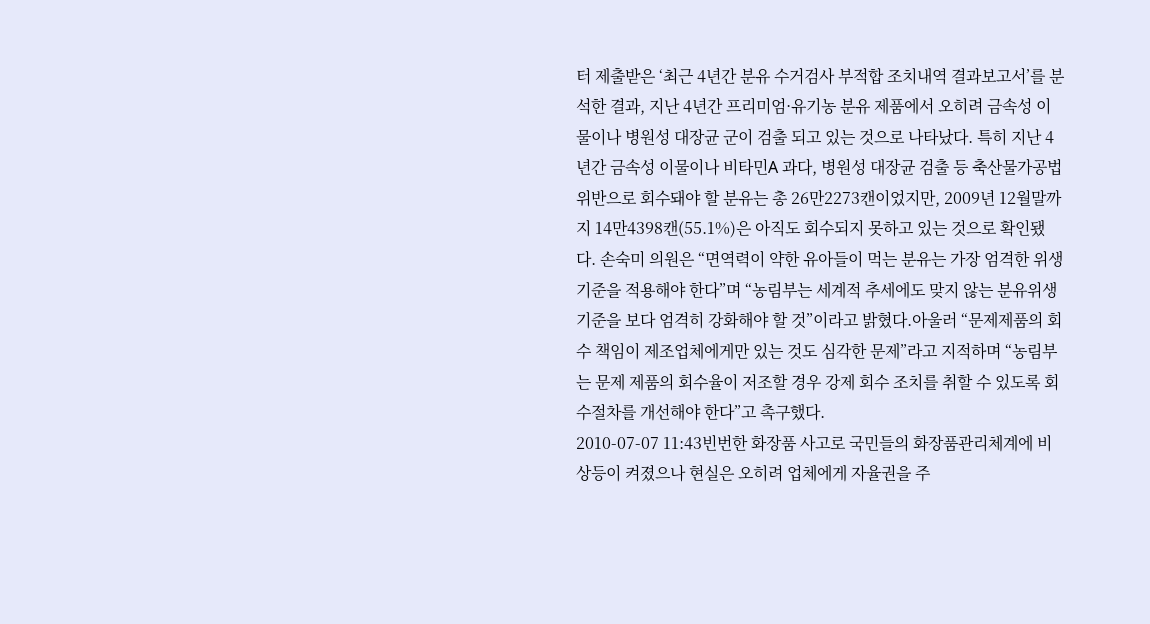터 제출받은 ‘최근 4년간 분유 수거검사 부적합 조치내역 결과보고서’를 분석한 결과, 지난 4년간 프리미엄·유기농 분유 제품에서 오히려 금속성 이물이나 병원성 대장균 군이 검출 되고 있는 것으로 나타났다. 특히 지난 4년간 금속성 이물이나 비타민A 과다, 병원성 대장균 검출 등 축산물가공법 위반으로 회수돼야 할 분유는 총 26만2273캔이었지만, 2009년 12월말까지 14만4398캔(55.1%)은 아직도 회수되지 못하고 있는 것으로 확인됐다. 손숙미 의원은 “면역력이 약한 유아들이 먹는 분유는 가장 엄격한 위생 기준을 적용해야 한다”며 “농림부는 세계적 추세에도 맞지 않는 분유위생기준을 보다 엄격히 강화해야 할 것”이라고 밝혔다.아울러 “문제제품의 회수 책임이 제조업체에게만 있는 것도 심각한 문제”라고 지적하며 “농림부는 문제 제품의 회수율이 저조할 경우 강제 회수 조치를 취할 수 있도록 회수절차를 개선해야 한다”고 촉구했다.
2010-07-07 11:43빈번한 화장품 사고로 국민들의 화장품관리체계에 비상등이 켜졌으나 현실은 오히려 업체에게 자율권을 주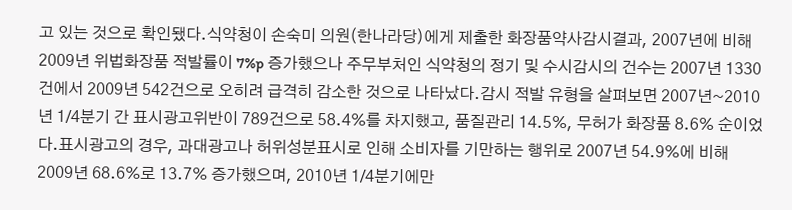고 있는 것으로 확인됐다.식약청이 손숙미 의원(한나라당)에게 제출한 화장품약사감시결과, 2007년에 비해 2009년 위법화장품 적발률이 7%p 증가했으나 주무부처인 식약청의 정기 및 수시감시의 건수는 2007년 1330건에서 2009년 542건으로 오히려 급격히 감소한 것으로 나타났다.감시 적발 유형을 살펴보면 2007년~2010년 1/4분기 간 표시광고위반이 789건으로 58.4%를 차지했고, 품질관리 14.5%, 무허가 화장품 8.6% 순이었다.표시광고의 경우, 과대광고나 허위성분표시로 인해 소비자를 기만하는 행위로 2007년 54.9%에 비해 2009년 68.6%로 13.7% 증가했으며, 2010년 1/4분기에만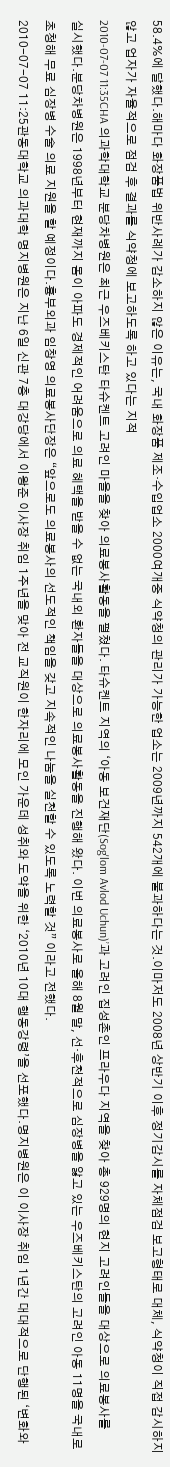58.4%에 달했다.해마다 화장품법 위반사례가 감소하지 않은 이유는, 국내 화장품 제조·수입업소 2000여개중 식약청의 관리가 가능한 업소는 2009년까지 542개에 불과하다는 것.이마저도 2008년 상반기 이후 정기감시를 자체점검 보고형태로 대체, 식약청이 직접 감시하지 않고 업자가 자율적으로 점검 후 결과를 식약청에 보고하도록 하고 있다는 지적
2010-07-07 11:35CHA 의과학대학교 분당차병원은 최근 우즈베키스탄 타슈켄트 고려인 마을을 찾아 의료봉사활동을 펼쳤다. 타슈켄트 지역의 ‘아동 보건재단(Sog'lom Avlod Uchun)’과 고려인 집성촌인 프라우다 지역을 찾아 총 929명의 현지 고려인들을 대상으로 의료봉사를 실시했다.분당차병원은 1998년부터 현재까지 몸이 아파도 경제적인 어려움으로 의료 혜택을 받을 수 없는 국내외 환자들을 대상으로 의료봉사활동을 진행해 왔다. 이번 의료봉사로 올해 8월 말, 선·후천적으로 심장병을 앓고 있는 우즈베키스탄의 고려인 아동 11명을 국내로 초청해 무료 심장병 수술 의료 지원을 할 예정이다.흉부외과 임창영 의료봉사단장은 “앞으로도 의료봉사의 선도적인 책임을 갖고 지속적인 나눔을 실천할 수 있도록 노력할 것” 이라고 전했다.
2010-07-07 11:25관동대학교 의과대학 명지병원은 지난 6일 신관 7층 대강당에서 이왕준 이사장 취임 1주년을 맞아 전 교직원이 한자리에 모인 가운데 성취와 도약을 위한 ‘2010년 10대 행동강령’을 선포했다.명지병원은 이 이사장 취임 1년간 대대적으로 단행된 ‘변화와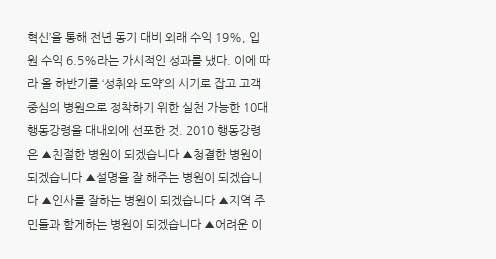혁신’을 통해 전년 동기 대비 외래 수익 19%, 입원 수익 6.5%라는 가시적인 성과를 냈다. 이에 따라 올 하반기를 ‘성취와 도약’의 시기로 잡고 고객중심의 병원으로 정착하기 위한 실천 가능한 10대 행동강령을 대내외에 선포한 것. 2010 행동강령은 ▲친절한 병원이 되겠습니다 ▲청결한 병원이 되겠습니다 ▲설명을 잘 해주는 병원이 되겠습니다 ▲인사를 잘하는 병원이 되겠습니다 ▲지역 주민들과 함게하는 병원이 되겠습니다 ▲어려운 이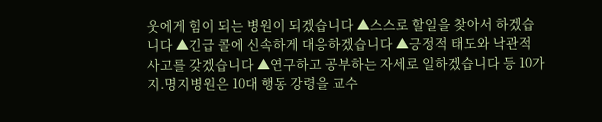웃에게 힘이 되는 병원이 되겠습니다 ▲스스로 할일을 찾아서 하겠습니다 ▲긴급 콜에 신속하게 대응하겠습니다 ▲긍정적 태도와 낙관적 사고를 갖겠습니다 ▲연구하고 공부하는 자세로 일하겠습니다 등 10가지.명지병원은 10대 행동 강령을 교수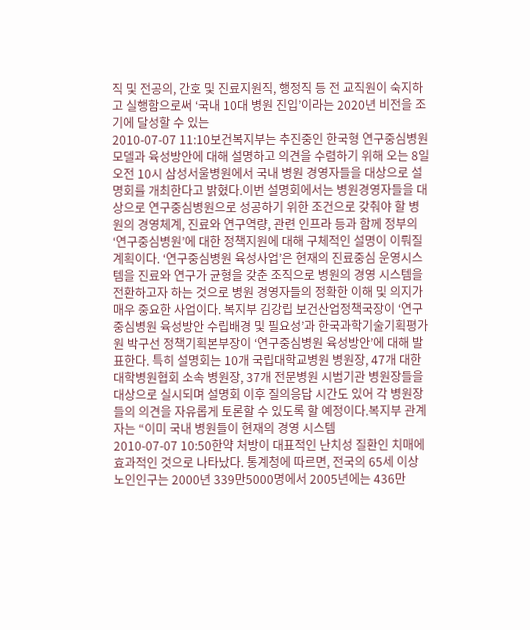직 및 전공의, 간호 및 진료지원직, 행정직 등 전 교직원이 숙지하고 실행함으로써 ‘국내 10대 병원 진입’이라는 2020년 비전을 조기에 달성할 수 있는
2010-07-07 11:10보건복지부는 추진중인 한국형 연구중심병원 모델과 육성방안에 대해 설명하고 의견을 수렴하기 위해 오는 8일 오전 10시 삼성서울병원에서 국내 병원 경영자들을 대상으로 설명회를 개최한다고 밝혔다.이번 설명회에서는 병원경영자들을 대상으로 연구중심병원으로 성공하기 위한 조건으로 갖춰야 할 병원의 경영체계, 진료와 연구역량, 관련 인프라 등과 함께 정부의 ‘연구중심병원’에 대한 정책지원에 대해 구체적인 설명이 이뤄질 계획이다. ‘연구중심병원 육성사업’은 현재의 진료중심 운영시스템을 진료와 연구가 균형을 갖춘 조직으로 병원의 경영 시스템을 전환하고자 하는 것으로 병원 경영자들의 정확한 이해 및 의지가 매우 중요한 사업이다. 복지부 김강립 보건산업정책국장이 ‘연구중심병원 육성방안 수립배경 및 필요성’과 한국과학기술기획평가원 박구선 정책기획본부장이 ‘연구중심병원 육성방안’에 대해 발표한다. 특히 설명회는 10개 국립대학교병원 병원장, 47개 대한대학병원협회 소속 병원장, 37개 전문병원 시범기관 병원장들을 대상으로 실시되며 설명회 이후 질의응답 시간도 있어 각 병원장들의 의견을 자유롭게 토론할 수 있도록 할 예정이다.복지부 관계자는 “이미 국내 병원들이 현재의 경영 시스템
2010-07-07 10:50한약 처방이 대표적인 난치성 질환인 치매에 효과적인 것으로 나타났다. 통계청에 따르면, 전국의 65세 이상 노인인구는 2000년 339만5000명에서 2005년에는 436만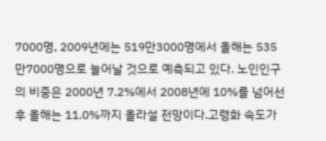7000명, 2009년에는 519만3000명에서 올해는 535만7000명으로 늘어날 것으로 예측되고 있다. 노인인구의 비중은 2000년 7.2%에서 2008년에 10%를 넘어선 후 올해는 11.0%까지 올라설 전망이다.고령화 속도가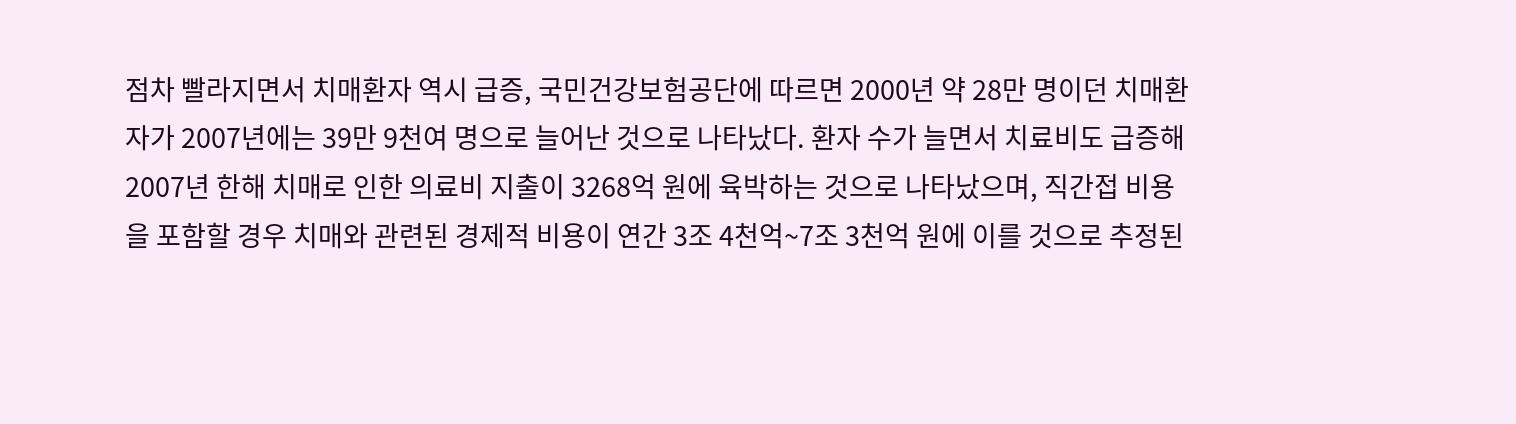점차 빨라지면서 치매환자 역시 급증, 국민건강보험공단에 따르면 2000년 약 28만 명이던 치매환자가 2007년에는 39만 9천여 명으로 늘어난 것으로 나타났다. 환자 수가 늘면서 치료비도 급증해 2007년 한해 치매로 인한 의료비 지출이 3268억 원에 육박하는 것으로 나타났으며, 직간접 비용을 포함할 경우 치매와 관련된 경제적 비용이 연간 3조 4천억~7조 3천억 원에 이를 것으로 추정된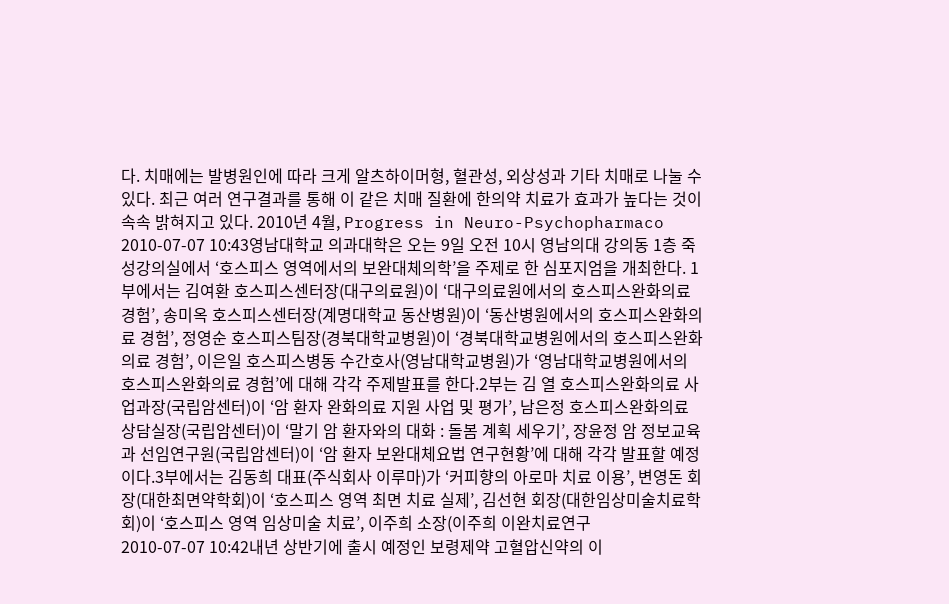다. 치매에는 발병원인에 따라 크게 알츠하이머형, 혈관성, 외상성과 기타 치매로 나눌 수 있다. 최근 여러 연구결과를 통해 이 같은 치매 질환에 한의약 치료가 효과가 높다는 것이 속속 밝혀지고 있다. 2010년 4월, Progress in Neuro-Psychopharmaco
2010-07-07 10:43영남대학교 의과대학은 오는 9일 오전 10시 영남의대 강의동 1층 죽성강의실에서 ‘호스피스 영역에서의 보완대체의학’을 주제로 한 심포지엄을 개최한다. 1부에서는 김여환 호스피스센터장(대구의료원)이 ‘대구의료원에서의 호스피스완화의료 경험’, 송미옥 호스피스센터장(계명대학교 동산병원)이 ‘동산병원에서의 호스피스완화의료 경험’, 정영순 호스피스팀장(경북대학교병원)이 ‘경북대학교병원에서의 호스피스완화의료 경험’, 이은일 호스피스병동 수간호사(영남대학교병원)가 ‘영남대학교병원에서의 호스피스완화의료 경험’에 대해 각각 주제발표를 한다.2부는 김 열 호스피스완화의료 사업과장(국립암센터)이 ‘암 환자 완화의료 지원 사업 및 평가’, 남은정 호스피스완화의료 상담실장(국립암센터)이 ‘말기 암 환자와의 대화 : 돌봄 계획 세우기’, 장윤정 암 정보교육과 선임연구원(국립암센터)이 ‘암 환자 보완대체요법 연구현황’에 대해 각각 발표할 예정이다.3부에서는 김동희 대표(주식회사 이루마)가 ‘커피향의 아로마 치료 이용’, 변영돈 회장(대한최면약학회)이 ‘호스피스 영역 최면 치료 실제’, 김선현 회장(대한임상미술치료학회)이 ‘호스피스 영역 임상미술 치료’, 이주희 소장(이주희 이완치료연구
2010-07-07 10:42내년 상반기에 출시 예정인 보령제약 고혈압신약의 이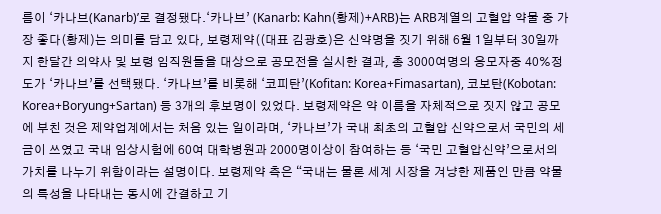름이 ‘카나브(Kanarb)’로 결정됐다.‘카나브’ (Kanarb: Kahn(황제)+ARB)는 ARB계열의 고혈압 약물 중 가장 좋다(황제)는 의미를 담고 있다, 보령제약((대표 김광호)은 신약명을 짓기 위해 6월 1일부터 30일까지 한달간 의약사 및 보령 임직원들을 대상으로 공모전을 실시한 결과, 총 3000여명의 응모자중 40%정도가 ‘카나브’를 선택됐다. ‘카나브’를 비롯해 ‘코피탄’(Kofitan: Korea+Fimasartan), 코보탄(Kobotan: Korea+Boryung+Sartan) 등 3개의 후보명이 있었다. 보령제약은 약 이름을 자체적으로 짓지 않고 공모에 부친 것은 제약업계에서는 처음 있는 일이라며, ‘카나브’가 국내 최초의 고혈압 신약으로서 국민의 세금이 쓰였고 국내 임상시험에 60여 대학병원과 2000명이상이 참여하는 등 ‘국민 고혈압신약’으로서의 가치를 나누기 위함이라는 설명이다. 보령제약 측은 “국내는 물론 세계 시장을 겨냥한 제품인 만큼 약물의 특성을 나타내는 동시에 간결하고 기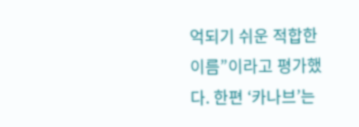억되기 쉬운 적합한 이름”이라고 평가했다. 한편 ‘카나브’는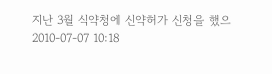지난 3월 식약청에 신약허가 신청을 했으
2010-07-07 10:18